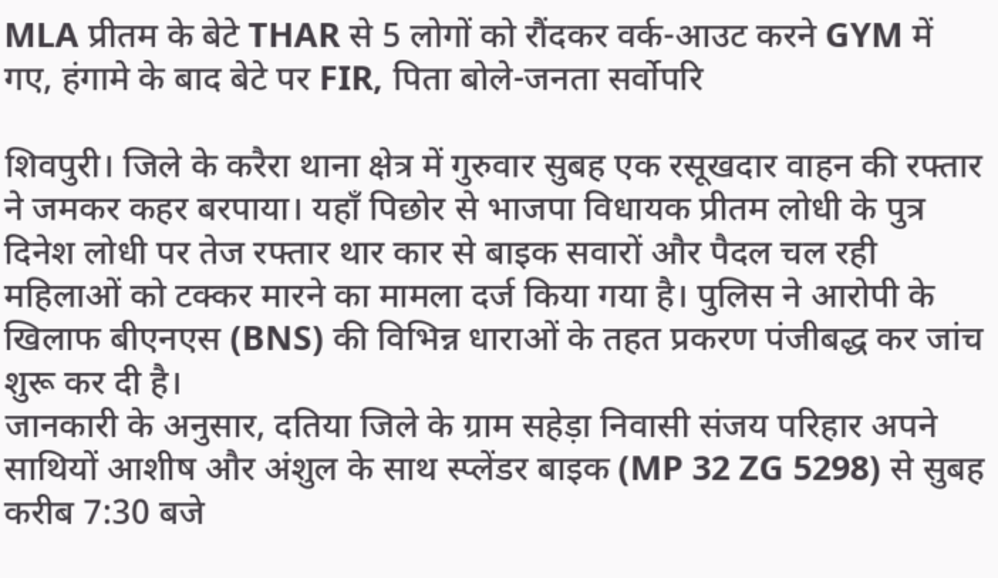MLA प्रीतम के बेटे THAR से 5 लोगों को रौंदकर वर्क-आउट करने GYM में गए, हंगामे के बाद बेटे पर FIR, पिता बोले-जनता सर्वोपरि

शिवपुरी। जिले के करैरा थाना क्षेत्र में गुरुवार सुबह एक रसूखदार वाहन की रफ्तार ने जमकर कहर बरपाया। यहाँ पिछोर से भाजपा विधायक प्रीतम लोधी के पुत्र दिनेश लोधी पर तेज रफ्तार थार कार से बाइक सवारों और पैदल चल रही महिलाओं को टक्कर मारने का मामला दर्ज किया गया है। पुलिस ने आरोपी के खिलाफ बीएनएस (BNS) की विभिन्न धाराओं के तहत प्रकरण पंजीबद्ध कर जांच शुरू कर दी है।
जानकारी के अनुसार, दतिया जिले के ग्राम सहेड़ा निवासी संजय परिहार अपने साथियों आशीष और अंशुल के साथ स्प्लेंडर बाइक (MP 32 ZG 5298) से सुबह करीब 7:30 बजे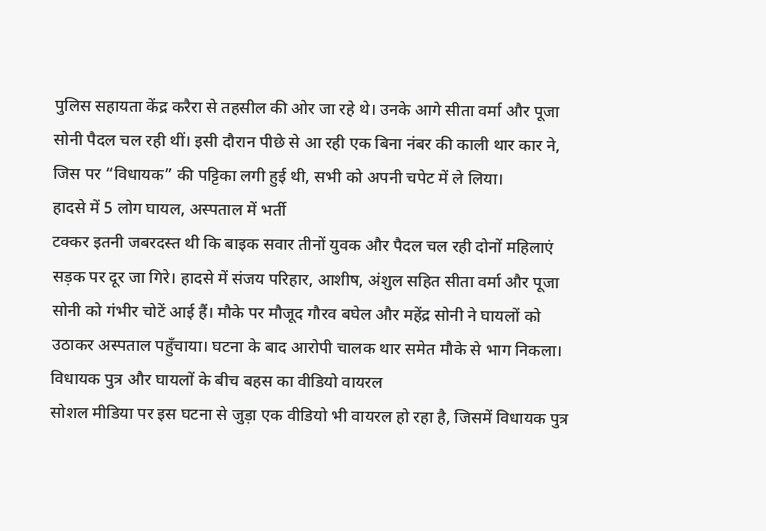पुलिस सहायता केंद्र करैरा से तहसील की ओर जा रहे थे। उनके आगे सीता वर्मा और पूजा सोनी पैदल चल रही थीं। इसी दौरान पीछे से आ रही एक बिना नंबर की काली थार कार ने, जिस पर “विधायक” की पट्टिका लगी हुई थी, सभी को अपनी चपेट में ले लिया।
हादसे में 5 लोग घायल, अस्पताल में भर्ती
टक्कर इतनी जबरदस्त थी कि बाइक सवार तीनों युवक और पैदल चल रही दोनों महिलाएं सड़क पर दूर जा गिरे। हादसे में संजय परिहार, आशीष, अंशुल सहित सीता वर्मा और पूजा सोनी को गंभीर चोटें आई हैं। मौके पर मौजूद गौरव बघेल और महेंद्र सोनी ने घायलों को उठाकर अस्पताल पहुँचाया। घटना के बाद आरोपी चालक थार समेत मौके से भाग निकला।
विधायक पुत्र और घायलों के बीच बहस का वीडियो वायरल
सोशल मीडिया पर इस घटना से जुड़ा एक वीडियो भी वायरल हो रहा है, जिसमें विधायक पुत्र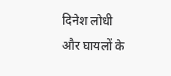दिनेश लोधी और घायलों के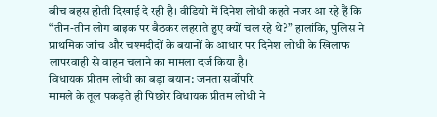बीच बहस होती दिखाई दे रही है। वीडियो में दिनेश लोधी कहते नजर आ रहे हैं कि “तीन-तीन लोग बाइक पर बैठकर लहराते हुए क्यों चल रहे थे?” हालांकि, पुलिस ने प्राथमिक जांच और चश्मदीदों के बयानों के आधार पर दिनेश लोधी के खिलाफ लापरवाही से वाहन चलाने का मामला दर्ज किया है।
विधायक प्रीतम लोधी का बड़ा बयान: जनता सर्वोपरि
मामले के तूल पकड़ते ही पिछोर विधायक प्रीतम लोधी ने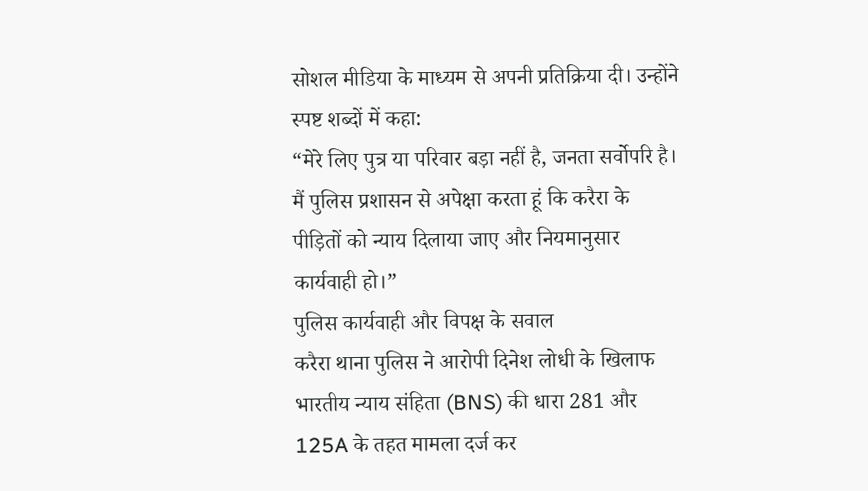सोशल मीडिया के माध्यम से अपनी प्रतिक्रिया दी। उन्होंने स्पष्ट शब्दों में कहा:
“मेरे लिए पुत्र या परिवार बड़ा नहीं है, जनता सर्वोपरि है। मैं पुलिस प्रशासन से अपेक्षा करता हूं कि करैरा के पीड़ितों को न्याय दिलाया जाए और नियमानुसार कार्यवाही हो।”
पुलिस कार्यवाही और विपक्ष के सवाल
करैरा थाना पुलिस ने आरोपी दिनेश लोधी के खिलाफ भारतीय न्याय संहिता (BNS) की धारा 281 और 125A के तहत मामला दर्ज कर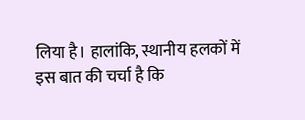लिया है। हालांकि, स्थानीय हलकों में इस बात की चर्चा है कि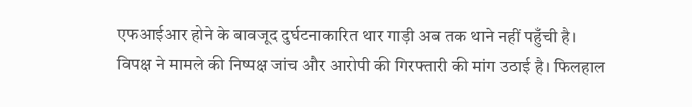एफआईआर होने के बावजूद दुर्घटनाकारित थार गाड़ी अब तक थाने नहीं पहुँची है। विपक्ष ने मामले की निष्पक्ष जांच और आरोपी की गिरफ्तारी की मांग उठाई है। फिलहाल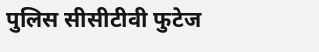पुलिस सीसीटीवी फुटेज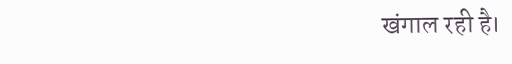खंगाल रही है।